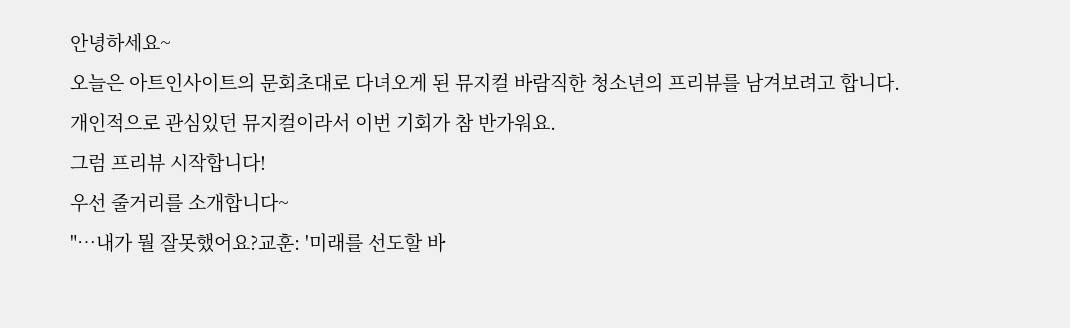안녕하세요~
오늘은 아트인사이트의 문회초대로 다녀오게 된 뮤지컬 바람직한 청소년의 프리뷰를 남겨보려고 합니다.
개인적으로 관심있던 뮤지컬이라서 이번 기회가 참 반가워요.
그럼 프리뷰 시작합니다!
우선 줄거리를 소개합니다~
"…내가 뭘 잘못했어요?교훈: '미래를 선도할 바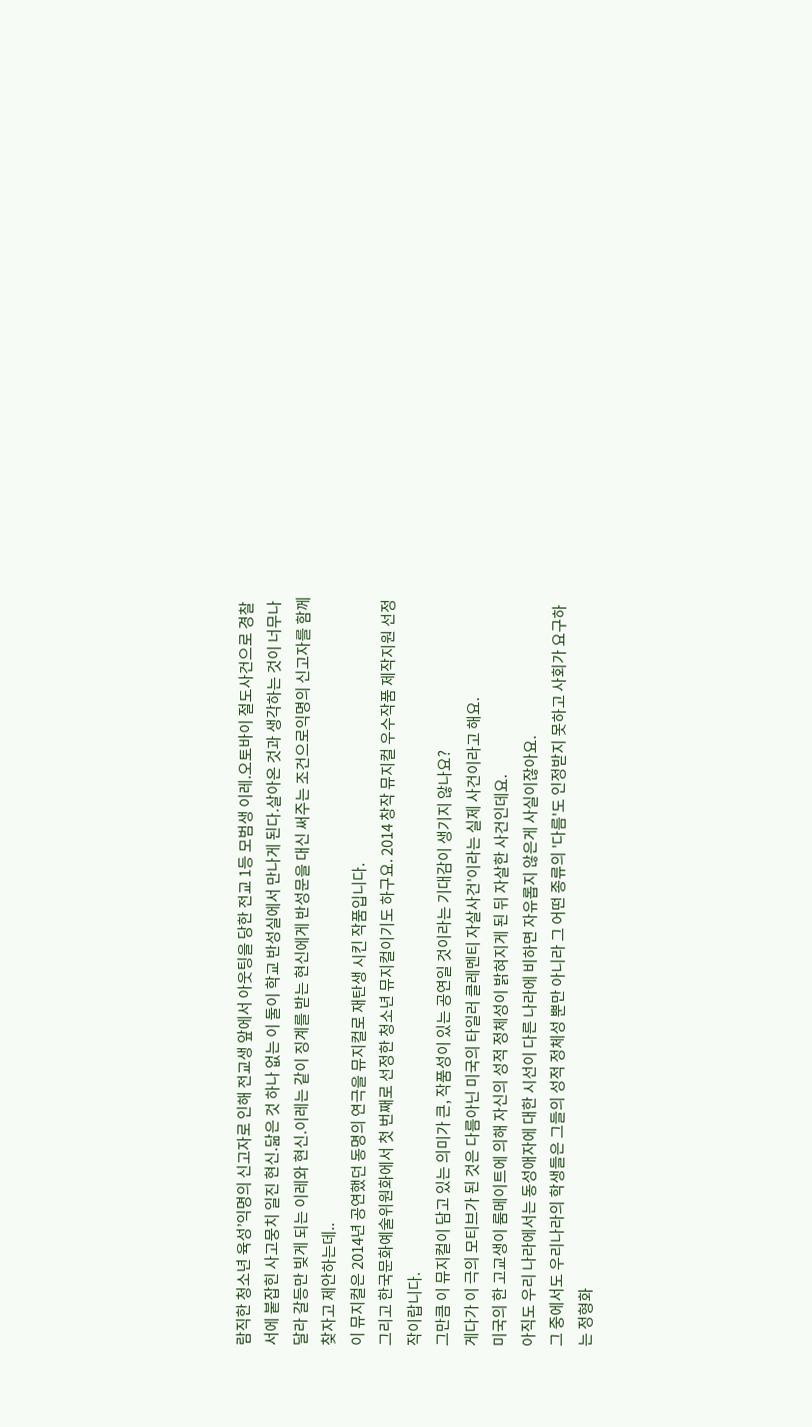람직한 청소년 육성’익명의 신고자로 인해 전교생 앞에서 아웃팅을 당한 전교 1등 모범생 이레.오토바이 절도사건으로 경찰서에 붙잡힌 사고뭉치 일진 현신.닮은 것 하나 없는 이 둘이 학교 반성실에서 만나게 된다.살아온 것과 생각하는 것이 너무나 달라 갈등만 빚게 되는 이레와 현신.이레는 같이 징계를 받는 현신에게 반성문을 대신 써주는 조건으로익명의 신고자를 함께 찾자고 제안하는데..
이 뮤지컬은 2014년 공연했던 동명의 연극을 뮤지컬로 재탄생 시킨 작품입니다.
그리고 한국문화예술위원화에서 첫 번째로 선정한 청소년 뮤지컬이기도 하구요. 2014 창작 뮤지컬 우수작품 제작지원 선정작이랍니다.
그만큼 이 뮤지컬이 담고 있는 의미가 큰, 작품성이 있는 공연일 것이라는 기대감이 생기지 않나요?
게다가 이 극의 모티브가 된 것은 다름아닌 미국의 타일러 클레멘티 자살사건'이라는 실제 사건이라고 해요.
미국의 한 고교생이 룸메이트에 의해 자신의 성적 정체성이 밝혀지게 된 뒤 자살한 사건인데요.
아직도 우리 나라에서는 동성애자에 대한 시선이 다른 나라에 비하면 자유롭지 않은게 사실이잖아요.
그 중에서도 우리나라의 학생들은 그들의 성적 정체성 뿐만 아니라 그 어떤 종류의 '다름'도 인정받지 못하고 사회가 요구하는 정형화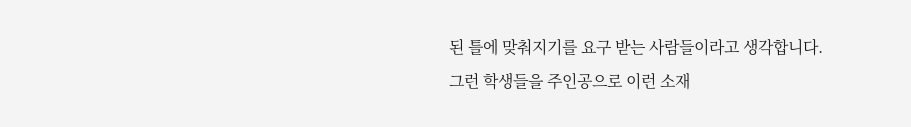된 틀에 맞춰지기를 요구 받는 사람들이라고 생각합니다.
그런 학생들을 주인공으로 이런 소재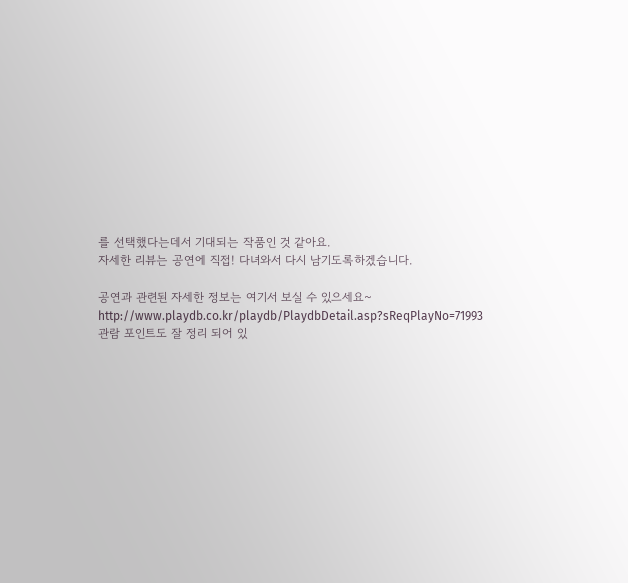를 선택했다는데서 기대되는 작품인 것 같아요.
자세한 리뷰는 공연에 직접! 다녀와서 다시 남기도록하겠습니다.

공연과 관련된 자세한 정보는 여기서 보실 수 있으세요~
http://www.playdb.co.kr/playdb/PlaydbDetail.asp?sReqPlayNo=71993
관람 포인트도 잘 정리 되어 있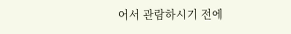어서 관람하시기 전에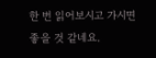한 번 읽어보시고 가시면 좋을 것 같네요.